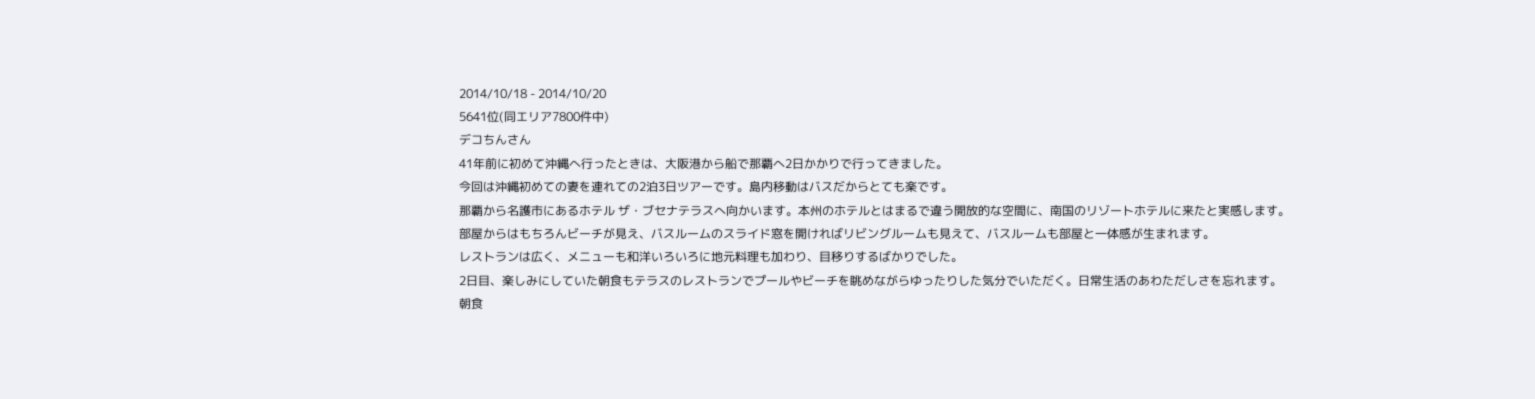2014/10/18 - 2014/10/20
5641位(同エリア7800件中)
デコちんさん
41年前に初めて沖縄へ行ったときは、大阪港から船で那覇へ2日かかりで行ってきました。
今回は沖縄初めての妻を連れての2泊3日ツアーです。島内移動はバスだからとても楽です。
那覇から名護市にあるホテル ザ・ブセナテラスへ向かいます。本州のホテルとはまるで違う開放的な空間に、南国のリゾートホテルに来たと実感します。
部屋からはもちろんビーチが見え、バスルームのスライド窓を開ければリビングルームも見えて、バスルームも部屋と一体感が生まれます。
レストランは広く、メニューも和洋いろいろに地元料理も加わり、目移りするばかりでした。
2日目、楽しみにしていた朝食もテラスのレストランでプールやビーチを眺めながらゆったりした気分でいただく。日常生活のあわただしさを忘れます。
朝食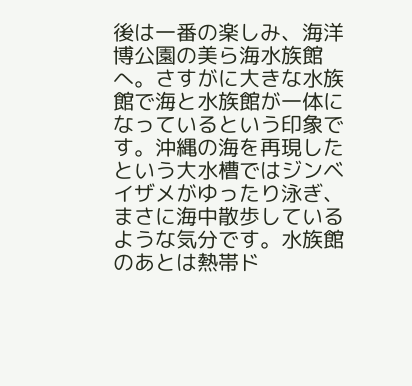後は一番の楽しみ、海洋博公園の美ら海水族館へ。さすがに大きな水族館で海と水族館が一体になっているという印象です。沖縄の海を再現したという大水槽ではジンベイザメがゆったり泳ぎ、まさに海中散歩しているような気分です。水族館のあとは熱帯ド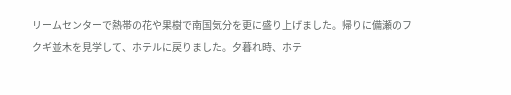リームセンターで熱帯の花や果樹で南国気分を更に盛り上げました。帰りに備瀬のフクギ並木を見学して、ホテルに戻りました。夕暮れ時、ホテ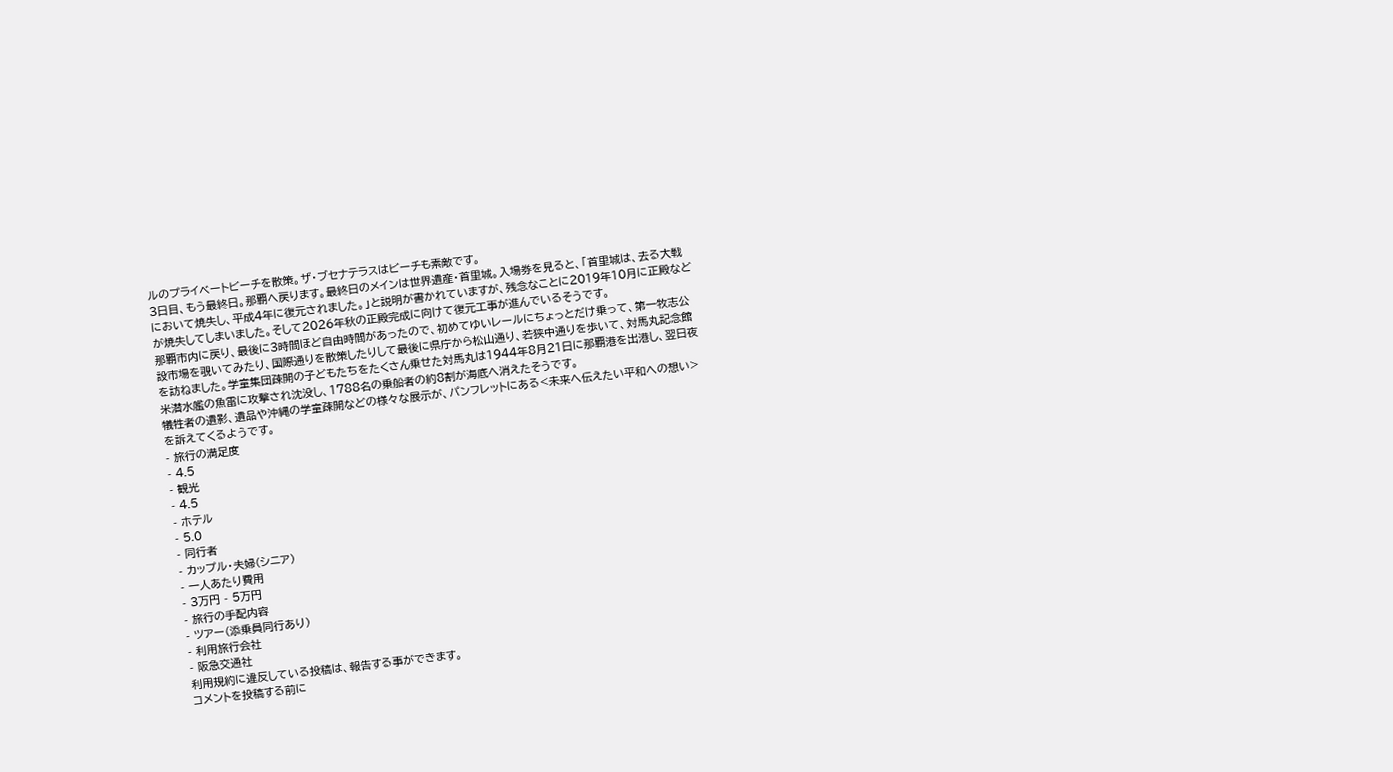ルのプライベートビーチを散策。ザ・ブセナテラスはビーチも素敵です。
3日目、もう最終日。那覇へ戻ります。最終日のメインは世界遺産・首里城。入場券を見ると、「首里城は、去る大戦において焼失し、平成4年に復元されました。」と説明が書かれていますが、残念なことに2019年10月に正殿などが焼失してしまいました。そして2026年秋の正殿完成に向けて復元工事が進んでいるそうです。
那覇市内に戻り、最後に3時間ほど自由時間があったので、初めてゆいレールにちょっとだけ乗って、第一牧志公設市場を覗いてみたり、国際通りを散策したりして最後に県庁から松山通り、若狭中通りを歩いて、対馬丸記念館を訪ねました。学童集団疎開の子どもたちをたくさん乗せた対馬丸は1944年8月21日に那覇港を出港し、翌日夜米潜水艦の魚雷に攻撃され沈没し、1788名の乗船者の約8割が海底へ消えたそうです。
犠牲者の遺影、遺品や沖縄の学童疎開などの様々な展示が、パンフレットにある<未来へ伝えたい平和への想い>を訴えてくるようです。
- 旅行の満足度
- 4.5
- 観光
- 4.5
- ホテル
- 5.0
- 同行者
- カップル・夫婦(シニア)
- 一人あたり費用
- 3万円 - 5万円
- 旅行の手配内容
- ツアー(添乗員同行あり)
- 利用旅行会社
- 阪急交通社
利用規約に違反している投稿は、報告する事ができます。
コメントを投稿する前に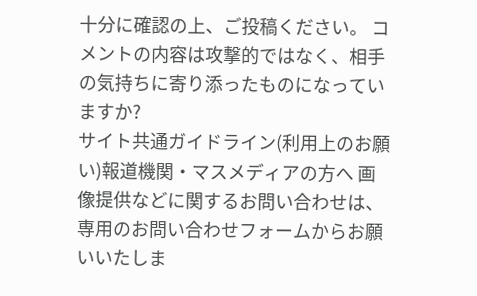十分に確認の上、ご投稿ください。 コメントの内容は攻撃的ではなく、相手の気持ちに寄り添ったものになっていますか?
サイト共通ガイドライン(利用上のお願い)報道機関・マスメディアの方へ 画像提供などに関するお問い合わせは、専用のお問い合わせフォームからお願いいたしま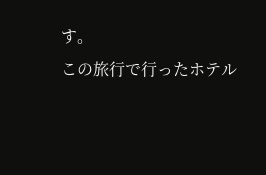す。
この旅行で行ったホテル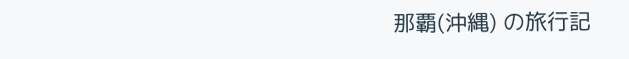那覇(沖縄) の旅行記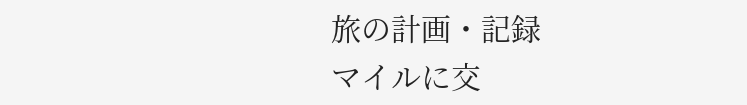旅の計画・記録
マイルに交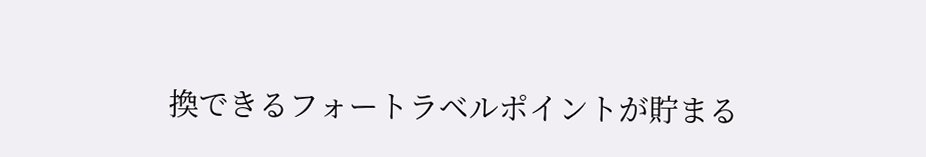換できるフォートラベルポイントが貯まる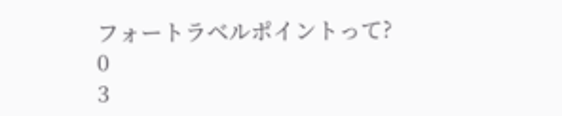フォートラベルポイントって?
0
3